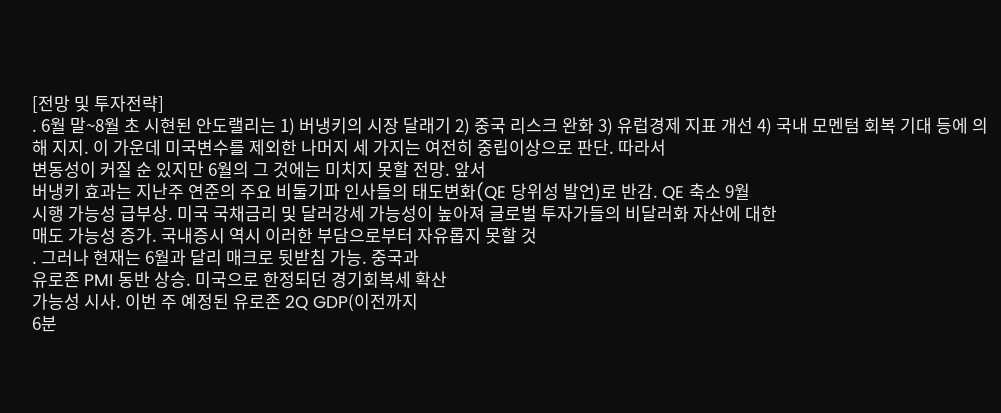[전망 및 투자전략]
. 6월 말~8월 초 시현된 안도랠리는 1) 버냉키의 시장 달래기 2) 중국 리스크 완화 3) 유럽경제 지표 개선 4) 국내 모멘텀 회복 기대 등에 의해 지지. 이 가운데 미국변수를 제외한 나머지 세 가지는 여전히 중립이상으로 판단. 따라서
변동성이 커질 순 있지만 6월의 그 것에는 미치지 못할 전망. 앞서
버냉키 효과는 지난주 연준의 주요 비둘기파 인사들의 태도변화(QE 당위성 발언)로 반감. QE 축소 9월
시행 가능성 급부상. 미국 국채금리 및 달러강세 가능성이 높아져 글로벌 투자가들의 비달러화 자산에 대한
매도 가능성 증가. 국내증시 역시 이러한 부담으로부터 자유롭지 못할 것
. 그러나 현재는 6월과 달리 매크로 뒷받침 가능. 중국과
유로존 PMI 동반 상승. 미국으로 한정되던 경기회복세 확산
가능성 시사. 이번 주 예정된 유로존 2Q GDP(이전까지
6분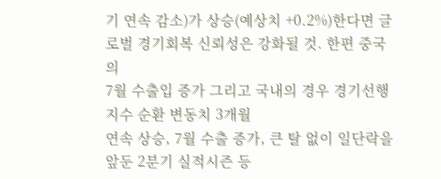기 연속 감소)가 상승(예상치 +0.2%)한다면 글로벌 경기회복 신뢰성은 강화될 것. 한편 중국의
7월 수출입 증가 그리고 국내의 경우 경기선행지수 순환 변동치 3개월
연속 상승, 7월 수출 증가, 큰 탈 없이 일단락을 앞둔 2분기 실적시즌 등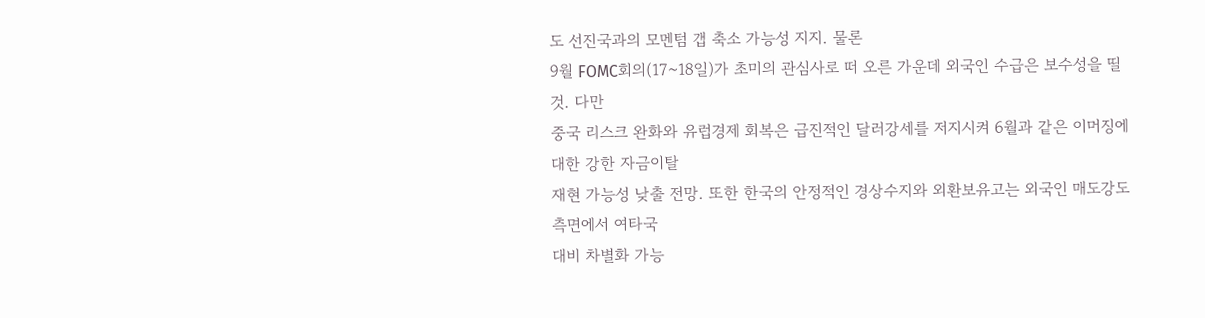도 선진국과의 모멘텀 갭 축소 가능성 지지. 물론
9월 FOMC회의(17~18일)가 초미의 관심사로 떠 오른 가운데 외국인 수급은 보수성을 띨 것. 다만
중국 리스크 완화와 유럽경제 회복은 급진적인 달러강세를 저지시켜 6월과 같은 이머징에 대한 강한 자금이탈
재현 가능성 낮출 전망. 또한 한국의 안정적인 경상수지와 외환보유고는 외국인 매도강도 측면에서 여타국
대비 차별화 가능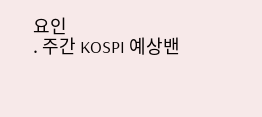요인
. 주간 KOSPI 예상밴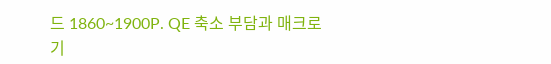드 1860~1900P. QE 축소 부담과 매크로
기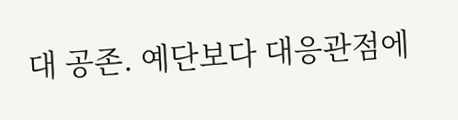대 공존. 예단보다 대응관점에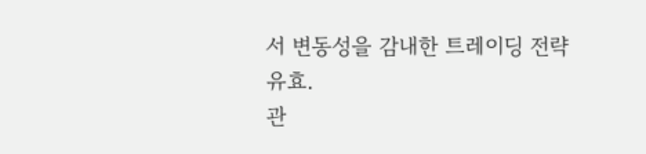서 변동성을 감내한 트레이딩 전략 유효.
관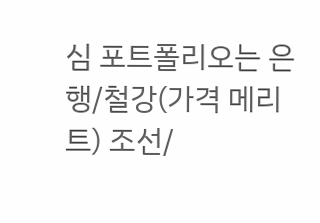심 포트폴리오는 은행/철강(가격 메리트) 조선/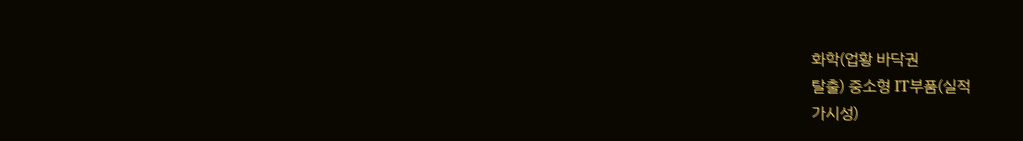화학(업황 바닥권
탈출) 중소형 IT부품(실적
가시성)